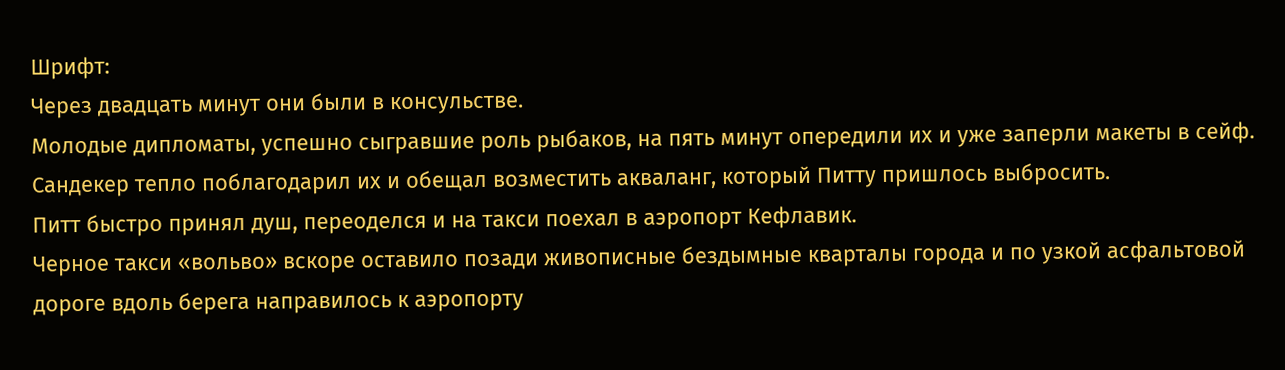Шрифт:
Через двадцать минут они были в консульстве.
Молодые дипломаты, успешно сыгравшие роль рыбаков, на пять минут опередили их и уже заперли макеты в сейф. Сандекер тепло поблагодарил их и обещал возместить акваланг, который Питту пришлось выбросить.
Питт быстро принял душ, переоделся и на такси поехал в аэропорт Кефлавик.
Черное такси «вольво» вскоре оставило позади живописные бездымные кварталы города и по узкой асфальтовой дороге вдоль берега направилось к аэропорту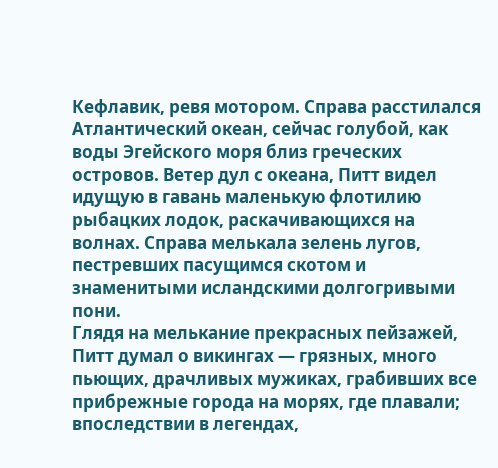Кефлавик, ревя мотором. Справа расстилался Атлантический океан, сейчас голубой, как воды Эгейского моря близ греческих островов. Ветер дул с океана, Питт видел идущую в гавань маленькую флотилию рыбацких лодок, раскачивающихся на волнах. Справа мелькала зелень лугов, пестревших пасущимся скотом и знаменитыми исландскими долгогривыми пони.
Глядя на мелькание прекрасных пейзажей, Питт думал о викингах — грязных, много пьющих, драчливых мужиках, грабивших все прибрежные города на морях, где плавали; впоследствии в легендах,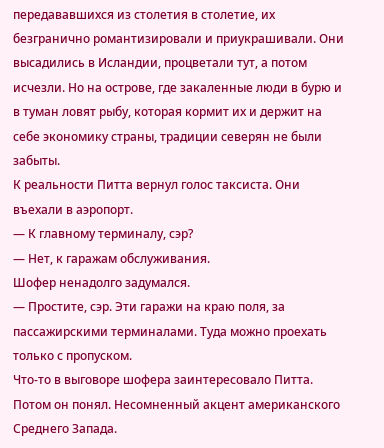передававшихся из столетия в столетие, их безгранично романтизировали и приукрашивали. Они высадились в Исландии, процветали тут, а потом исчезли. Но на острове, где закаленные люди в бурю и в туман ловят рыбу, которая кормит их и держит на себе экономику страны, традиции северян не были забыты.
К реальности Питта вернул голос таксиста. Они въехали в аэропорт.
— К главному терминалу, сэр?
— Нет, к гаражам обслуживания.
Шофер ненадолго задумался.
— Простите, сэр. Эти гаражи на краю поля, за пассажирскими терминалами. Туда можно проехать только с пропуском.
Что-то в выговоре шофера заинтересовало Питта. Потом он понял. Несомненный акцент американского Среднего Запада.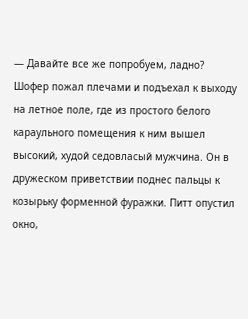— Давайте все же попробуем, ладно?
Шофер пожал плечами и подъехал к выходу на летное поле, где из простого белого караульного помещения к ним вышел высокий, худой седовласый мужчина. Он в дружеском приветствии поднес пальцы к козырьку форменной фуражки. Питт опустил окно,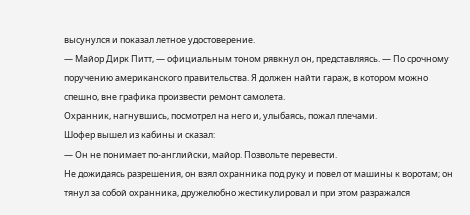высунулся и показал летное удостоверение.
— Майор Дирк Питт, — официальным тоном рявкнул он, представляясь. — По срочному поручению американского правительства. Я должен найти гараж, в котором можно спешно, вне графика произвести ремонт самолета.
Охранник, нагнувшись, посмотрел на него и, улыбаясь, пожал плечами.
Шофер вышел из кабины и сказал:
— Он не понимает по-английски, майор. Позвольте перевести.
Не дожидаясь разрешения, он взял охранника под руку и повел от машины к воротам; он тянул за собой охранника, дружелюбно жестикулировал и при этом разражался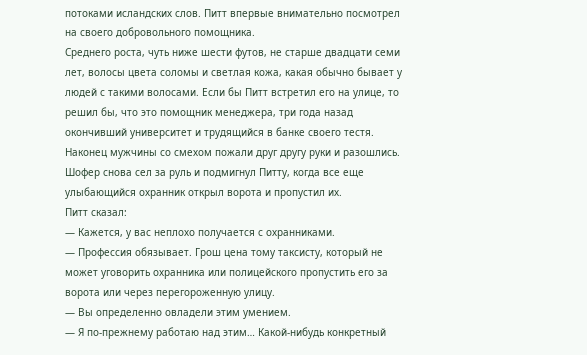потоками исландских слов. Питт впервые внимательно посмотрел на своего добровольного помощника.
Среднего роста, чуть ниже шести футов, не старше двадцати семи лет, волосы цвета соломы и светлая кожа, какая обычно бывает у людей с такими волосами. Если бы Питт встретил его на улице, то решил бы, что это помощник менеджера, три года назад окончивший университет и трудящийся в банке своего тестя.
Наконец мужчины со смехом пожали друг другу руки и разошлись. Шофер снова сел за руль и подмигнул Питту, когда все еще улыбающийся охранник открыл ворота и пропустил их.
Питт сказал:
— Кажется, у вас неплохо получается с охранниками.
— Профессия обязывает. Грош цена тому таксисту, который не может уговорить охранника или полицейского пропустить его за ворота или через перегороженную улицу.
— Вы определенно овладели этим умением.
— Я по-прежнему работаю над этим… Какой-нибудь конкретный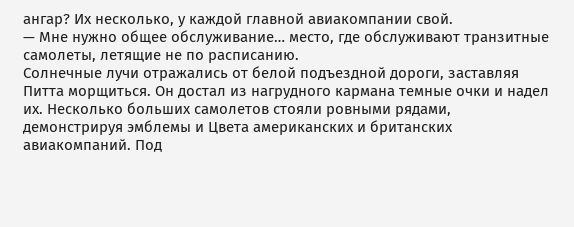ангар? Их несколько, у каждой главной авиакомпании свой.
— Мне нужно общее обслуживание… место, где обслуживают транзитные самолеты, летящие не по расписанию.
Солнечные лучи отражались от белой подъездной дороги, заставляя Питта морщиться. Он достал из нагрудного кармана темные очки и надел их. Несколько больших самолетов стояли ровными рядами, демонстрируя эмблемы и Цвета американских и британских авиакомпаний. Под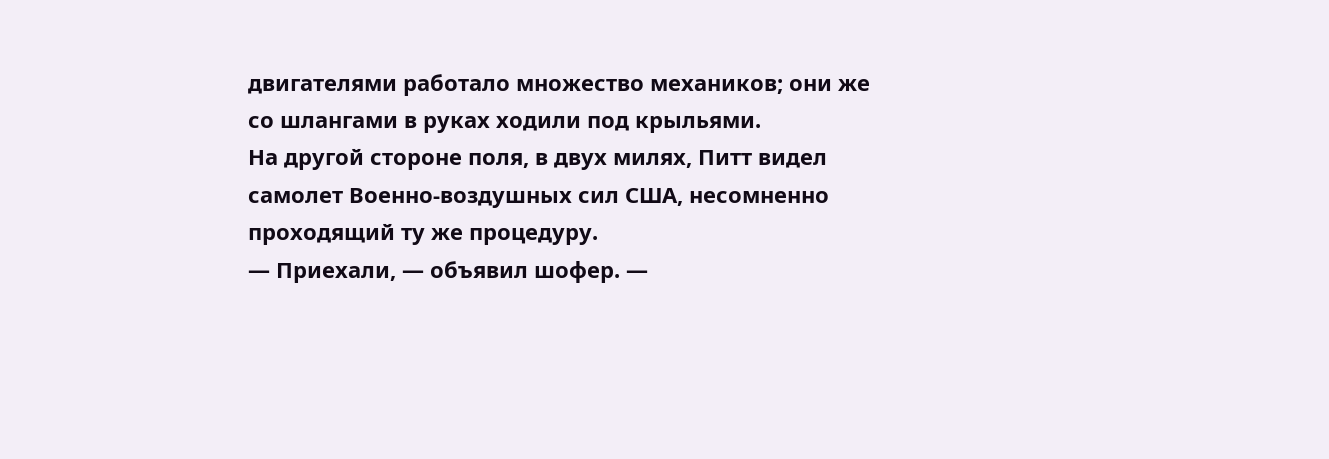двигателями работало множество механиков; они же со шлангами в руках ходили под крыльями.
На другой стороне поля, в двух милях, Питт видел самолет Военно-воздушных сил США, несомненно проходящий ту же процедуру.
— Приехали, — объявил шофер. —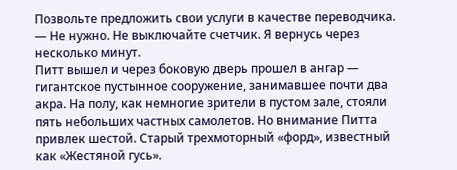Позвольте предложить свои услуги в качестве переводчика.
— Не нужно. Не выключайте счетчик. Я вернусь через несколько минут.
Питт вышел и через боковую дверь прошел в ангар — гигантское пустынное сооружение, занимавшее почти два акра. На полу, как немногие зрители в пустом зале, стояли пять небольших частных самолетов. Но внимание Питта привлек шестой. Старый трехмоторный «форд», известный как «Жестяной гусь».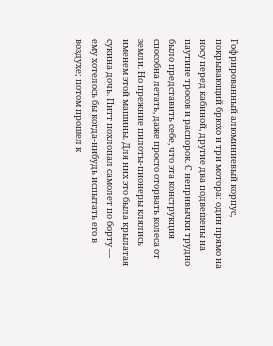Гофрированный алюминиевый корпус, покрывающий брюхо и три мотора: один прямо на носу перед кабиной, другие два подвешены на паутине тросов и распорок. С непривычки трудно было представить себе, что эта конструкция способна летать, даже просто оторвать колеса от земли. Но прежние пилоты-пионеры клялись именем этой машины. Для них это была крылатая сукина дочь. Питт похлопал самолет по борту — ему хотелось бы когда-нибудь испытать его в воздухе; потом прошел к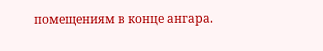помещениям в конце ангара.